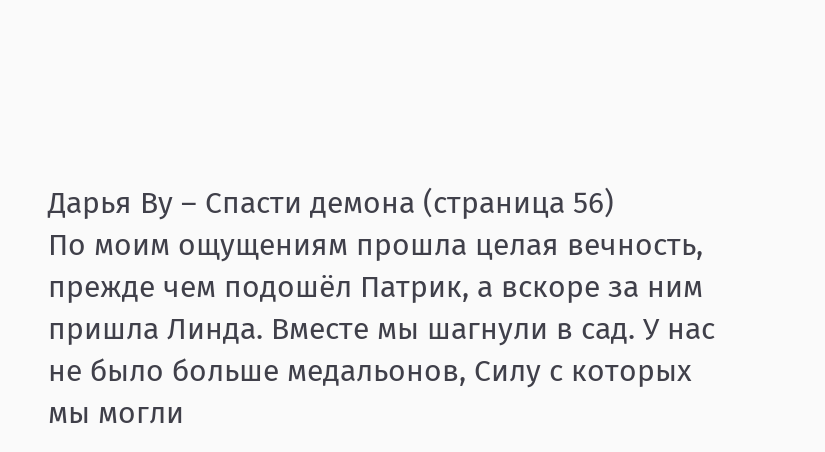Дарья Ву – Спасти демона (страница 56)
По моим ощущениям прошла целая вечность, прежде чем подошёл Патрик, а вскоре за ним пришла Линда. Вместе мы шагнули в сад. У нас не было больше медальонов, Силу с которых мы могли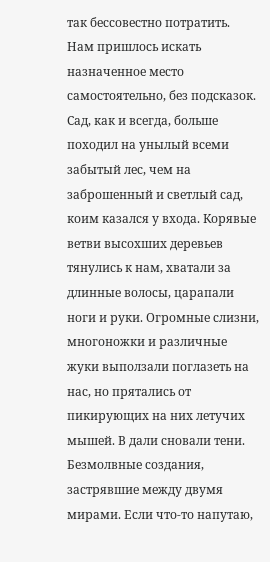так бессовестно потратить. Нам пришлось искать назначенное место самостоятельно, без подсказок. Сад, как и всегда, больше походил на унылый всеми забытый лес, чем на заброшенный и светлый сад, коим казался у входа. Корявые ветви высохших деревьев тянулись к нам, хватали за длинные волосы, царапали ноги и руки. Огромные слизни, многоножки и различные жуки выползали поглазеть на нас, но прятались от пикирующих на них летучих мышей. В дали сновали тени. Безмолвные создания, застрявшие между двумя мирами. Если что-то напутаю,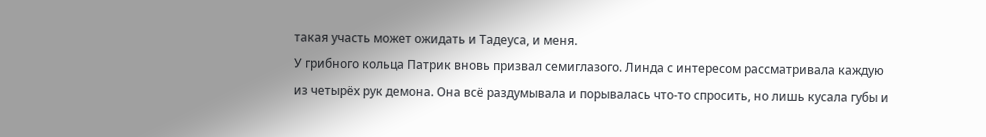такая участь может ожидать и Тадеуса, и меня.
У грибного кольца Патрик вновь призвал семиглазого. Линда с интересом рассматривала каждую из четырёх рук демона. Она всё раздумывала и порывалась что-то спросить, но лишь кусала губы и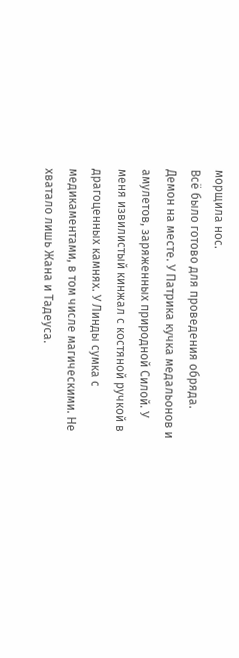морщила нос.
Всё было готово для проведения обряда. Демон на месте. У Патрика кучка медальонов и амулетов, заряженных природной Силой. У меня извилистый кинжал с костяной ручкой в драгоценных камнях. У Линды сумка с медикаментами, в том числе магическими. Не хватало лишь Жана и Тадеуса.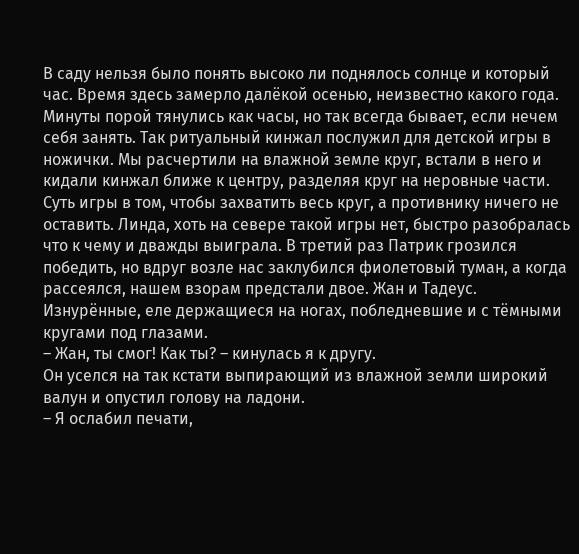В саду нельзя было понять высоко ли поднялось солнце и который час. Время здесь замерло далёкой осенью, неизвестно какого года. Минуты порой тянулись как часы, но так всегда бывает, если нечем себя занять. Так ритуальный кинжал послужил для детской игры в ножички. Мы расчертили на влажной земле круг, встали в него и кидали кинжал ближе к центру, разделяя круг на неровные части. Суть игры в том, чтобы захватить весь круг, а противнику ничего не оставить. Линда, хоть на севере такой игры нет, быстро разобралась что к чему и дважды выиграла. В третий раз Патрик грозился победить, но вдруг возле нас заклубился фиолетовый туман, а когда рассеялся, нашем взорам предстали двое. Жан и Тадеус. Изнурённые, еле держащиеся на ногах, побледневшие и с тёмными кругами под глазами.
– Жан, ты смог! Как ты? – кинулась я к другу.
Он уселся на так кстати выпирающий из влажной земли широкий валун и опустил голову на ладони.
– Я ослабил печати,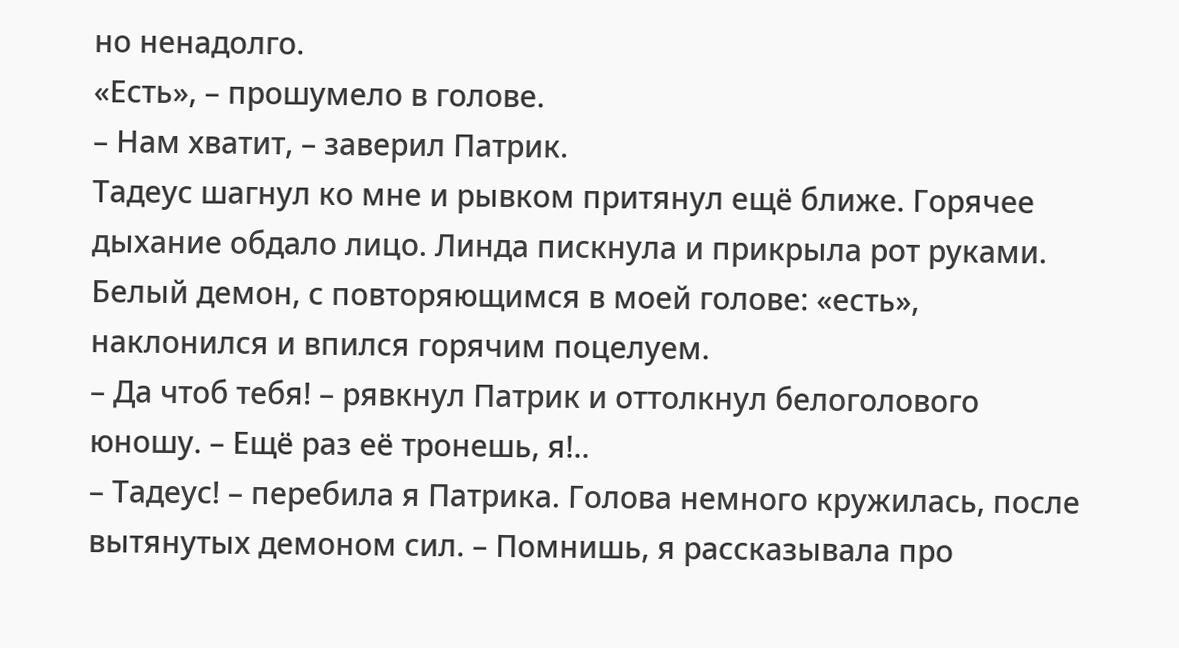но ненадолго.
«Есть», – прошумело в голове.
– Нам хватит, – заверил Патрик.
Тадеус шагнул ко мне и рывком притянул ещё ближе. Горячее дыхание обдало лицо. Линда пискнула и прикрыла рот руками. Белый демон, с повторяющимся в моей голове: «есть», наклонился и впился горячим поцелуем.
– Да чтоб тебя! – рявкнул Патрик и оттолкнул белоголового юношу. – Ещё раз её тронешь, я!..
– Тадеус! – перебила я Патрика. Голова немного кружилась, после вытянутых демоном сил. – Помнишь, я рассказывала про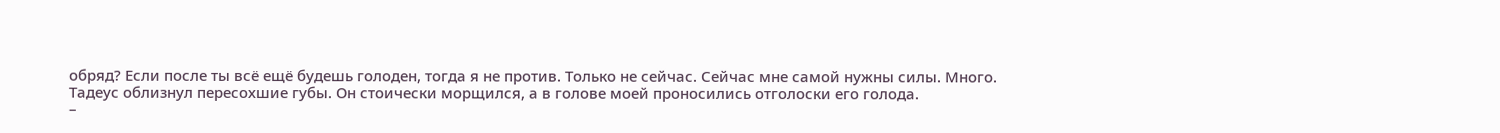обряд? Если после ты всё ещё будешь голоден, тогда я не против. Только не сейчас. Сейчас мне самой нужны силы. Много.
Тадеус облизнул пересохшие губы. Он стоически морщился, а в голове моей проносились отголоски его голода.
–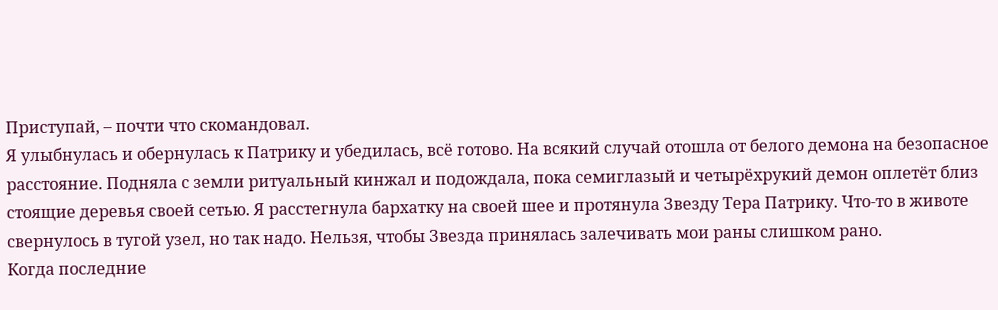Приступай, – почти что скомандовал.
Я улыбнулась и обернулась к Патрику и убедилась, всё готово. На всякий случай отошла от белого демона на безопасное расстояние. Подняла с земли ритуальный кинжал и подождала, пока семиглазый и четырёхрукий демон оплетёт близ стоящие деревья своей сетью. Я расстегнула бархатку на своей шее и протянула Звезду Тера Патрику. Что-то в животе свернулось в тугой узел, но так надо. Нельзя, чтобы Звезда принялась залечивать мои раны слишком рано.
Когда последние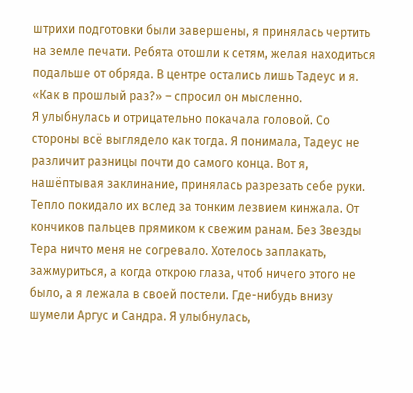штрихи подготовки были завершены, я принялась чертить на земле печати. Ребята отошли к сетям, желая находиться подальше от обряда. В центре остались лишь Тадеус и я.
«Как в прошлый раз?» – спросил он мысленно.
Я улыбнулась и отрицательно покачала головой. Со стороны всё выглядело как тогда. Я понимала, Тадеус не различит разницы почти до самого конца. Вот я, нашёптывая заклинание, принялась разрезать себе руки. Тепло покидало их вслед за тонким лезвием кинжала. От кончиков пальцев прямиком к свежим ранам. Без Звезды Тера ничто меня не согревало. Хотелось заплакать, зажмуриться, а когда открою глаза, чтоб ничего этого не было, а я лежала в своей постели. Где-нибудь внизу шумели Аргус и Сандра. Я улыбнулась,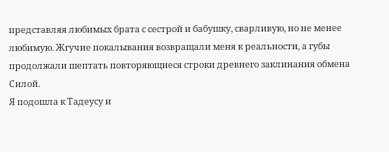представляя любимых брата с сестрой и бабушку, сварливую, но не менее любимую. Жгучие покалывания возвращали меня к реальности, а губы продолжали шептать повторяющиеся строки древнего заклинания обмена Силой.
Я подошла к Тадеусу и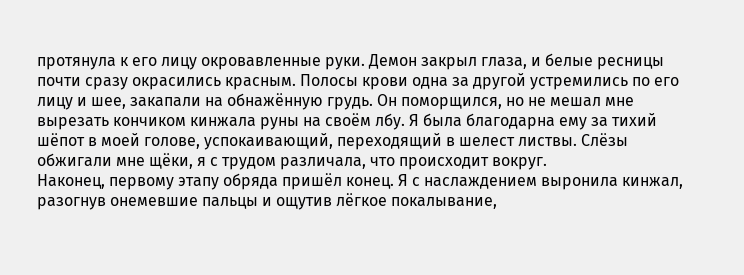протянула к его лицу окровавленные руки. Демон закрыл глаза, и белые ресницы почти сразу окрасились красным. Полосы крови одна за другой устремились по его лицу и шее, закапали на обнажённую грудь. Он поморщился, но не мешал мне вырезать кончиком кинжала руны на своём лбу. Я была благодарна ему за тихий шёпот в моей голове, успокаивающий, переходящий в шелест листвы. Слёзы обжигали мне щёки, я с трудом различала, что происходит вокруг.
Наконец, первому этапу обряда пришёл конец. Я с наслаждением выронила кинжал, разогнув онемевшие пальцы и ощутив лёгкое покалывание,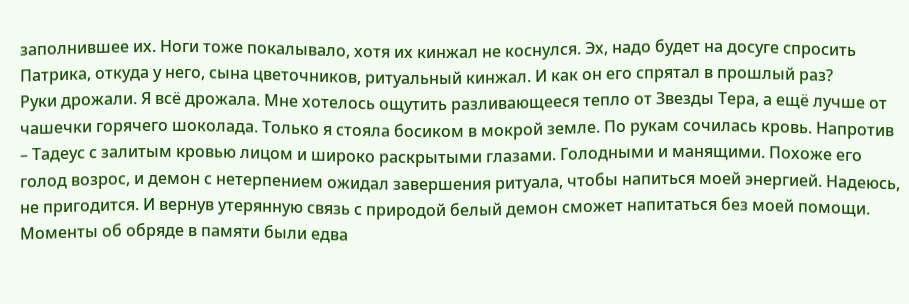заполнившее их. Ноги тоже покалывало, хотя их кинжал не коснулся. Эх, надо будет на досуге спросить Патрика, откуда у него, сына цветочников, ритуальный кинжал. И как он его спрятал в прошлый раз?
Руки дрожали. Я всё дрожала. Мне хотелось ощутить разливающееся тепло от Звезды Тера, а ещё лучше от чашечки горячего шоколада. Только я стояла босиком в мокрой земле. По рукам сочилась кровь. Напротив – Тадеус с залитым кровью лицом и широко раскрытыми глазами. Голодными и манящими. Похоже его голод возрос, и демон с нетерпением ожидал завершения ритуала, чтобы напиться моей энергией. Надеюсь, не пригодится. И вернув утерянную связь с природой белый демон сможет напитаться без моей помощи.
Моменты об обряде в памяти были едва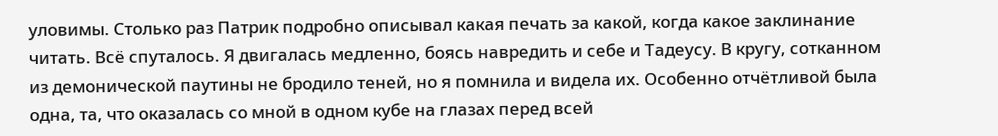уловимы. Столько раз Патрик подробно описывал какая печать за какой, когда какое заклинание читать. Всё спуталось. Я двигалась медленно, боясь навредить и себе и Тадеусу. В кругу, сотканном из демонической паутины не бродило теней, но я помнила и видела их. Особенно отчётливой была одна, та, что оказалась со мной в одном кубе на глазах перед всей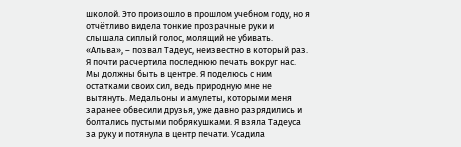школой. Это произошло в прошлом учебном году, но я отчётливо видела тонкие прозрачные руки и слышала сиплый голос, молящий не убивать.
«Альва», – позвал Тадеус, неизвестно в который раз.
Я почти расчертила последнюю печать вокруг нас. Мы должны быть в центре. Я поделюсь с ним остатками своих сил, ведь природную мне не вытянуть. Медальоны и амулеты, которыми меня заранее обвесили друзья, уже давно разрядились и болтались пустыми побрякушками. Я взяла Тадеуса за руку и потянула в центр печати. Усадила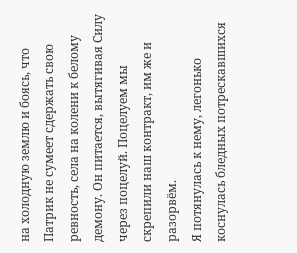на холодную землю и боясь, что Патрик не сумеет сдержать свою ревность, села на колени к белому демону. Он питается, вытягивая Силу через поцелуй. Поцелуем мы скрепили наш контракт, им же и разорвём.
Я потянулась к нему, легонько коснулась бледных потрескавшихся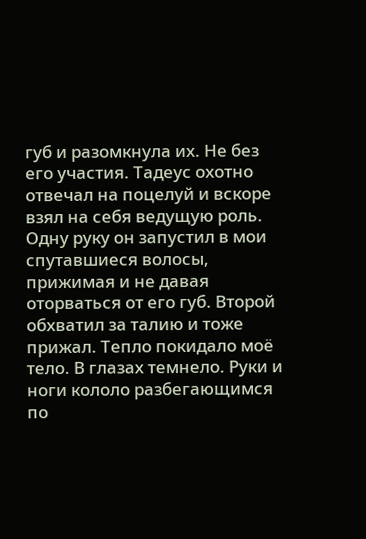губ и разомкнула их. Не без его участия. Тадеус охотно отвечал на поцелуй и вскоре взял на себя ведущую роль. Одну руку он запустил в мои спутавшиеся волосы, прижимая и не давая оторваться от его губ. Второй обхватил за талию и тоже прижал. Тепло покидало моё тело. В глазах темнело. Руки и ноги кололо разбегающимся по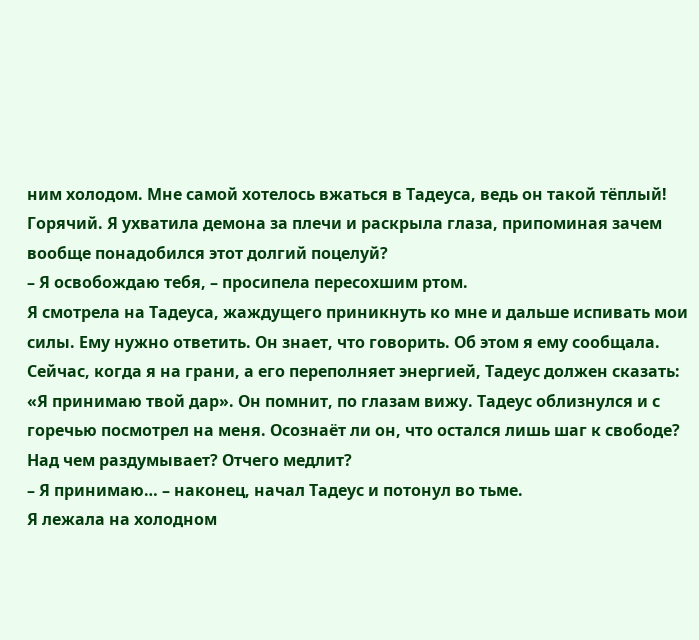ним холодом. Мне самой хотелось вжаться в Тадеуса, ведь он такой тёплый! Горячий. Я ухватила демона за плечи и раскрыла глаза, припоминая зачем вообще понадобился этот долгий поцелуй?
– Я освобождаю тебя, – просипела пересохшим ртом.
Я смотрела на Тадеуса, жаждущего приникнуть ко мне и дальше испивать мои силы. Ему нужно ответить. Он знает, что говорить. Об этом я ему сообщала. Сейчас, когда я на грани, а его переполняет энергией, Тадеус должен сказать: «Я принимаю твой дар». Он помнит, по глазам вижу. Тадеус облизнулся и с горечью посмотрел на меня. Осознаёт ли он, что остался лишь шаг к свободе? Над чем раздумывает? Отчего медлит?
– Я принимаю… – наконец, начал Тадеус и потонул во тьме.
Я лежала на холодном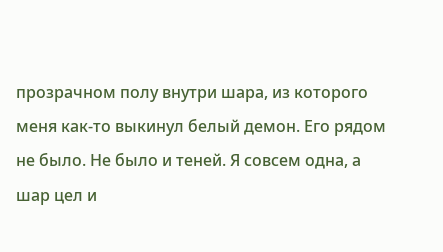прозрачном полу внутри шара, из которого меня как-то выкинул белый демон. Его рядом не было. Не было и теней. Я совсем одна, а шар цел и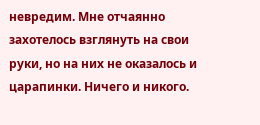невредим. Мне отчаянно захотелось взглянуть на свои руки, но на них не оказалось и царапинки. Ничего и никого.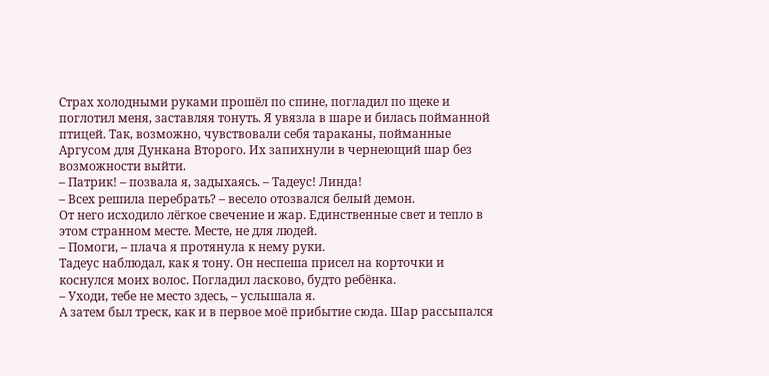Страх холодными руками прошёл по спине, погладил по щеке и поглотил меня, заставляя тонуть. Я увязла в шаре и билась пойманной птицей. Так, возможно, чувствовали себя тараканы, пойманные Аргусом для Дункана Второго. Их запихнули в чернеющий шар без возможности выйти.
– Патрик! – позвала я, задыхаясь. – Тадеус! Линда!
– Всех решила перебрать? – весело отозвался белый демон.
От него исходило лёгкое свечение и жар. Единственные свет и тепло в этом странном месте. Месте, не для людей.
– Помоги, – плача я протянула к нему руки.
Тадеус наблюдал, как я тону. Он неспеша присел на корточки и коснулся моих волос. Погладил ласково, будто ребёнка.
– Уходи, тебе не место здесь, – услышала я.
А затем был треск, как и в первое моё прибытие сюда. Шар рассыпался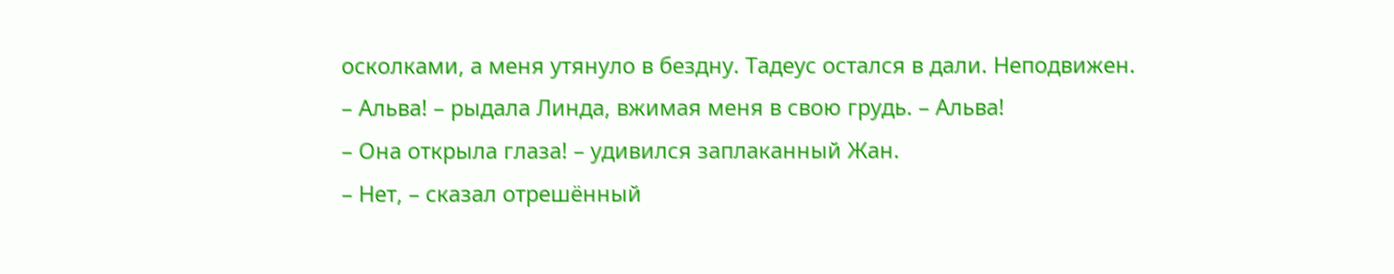осколками, а меня утянуло в бездну. Тадеус остался в дали. Неподвижен.
– Альва! – рыдала Линда, вжимая меня в свою грудь. – Альва!
– Она открыла глаза! – удивился заплаканный Жан.
– Нет, – сказал отрешённый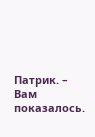Патрик. – Вам показалось.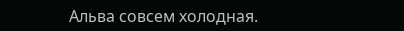Альва совсем холодная.